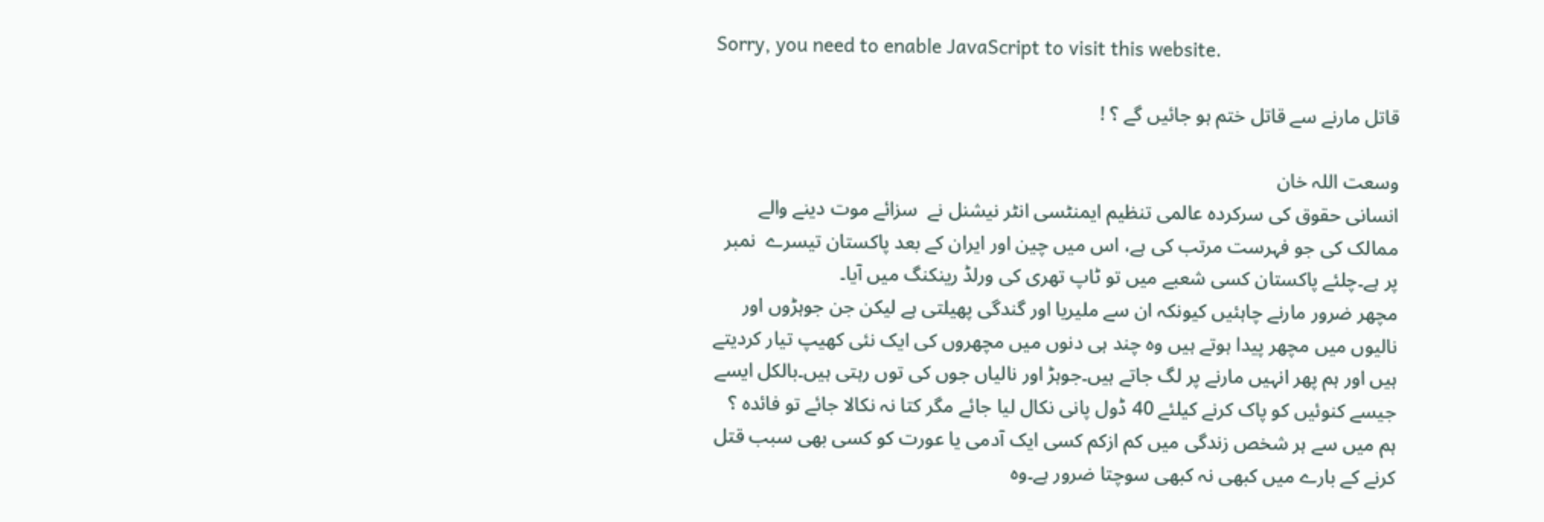Sorry, you need to enable JavaScript to visit this website.

قاتل مارنے سے قاتل ختم ہو جائیں گے ؟ !

وسعت اللہ خان
انسانی حقوق کی سرکردہ عالمی تنظیم ایمنٹسی انٹر نیشنل نے  سزائے موت دینے والے ممالک کی جو فہرست مرتب کی ہے، اس میں چین اور ایران کے بعد پاکستان تیسرے  نمبر پر ہے۔چلئے پاکستان کسی شعبے میں تو ٹاپ تھری کی ورلڈ رینکنگ میں آیا۔
مچھر ضرور مارنے چاہئیں کیونکہ ان سے ملیریا اور گندگی پھیلتی ہے لیکن جن جوہڑوں اور نالیوں میں مچھر پیدا ہوتے ہیں وہ چند ہی دنوں میں مچھروں کی ایک نئی کھیپ تیار کردیتے ہیں اور ہم پھر انہیں مارنے پر لگ جاتے ہیں۔جوہڑ اور نالیاں جوں کی توں رہتی ہیں۔بالکل ایسے جیسے کنوئیں کو پاک کرنے کیلئے 40 ڈول پانی نکال لیا جائے مگر کتا نہ نکالا جائے تو فائدہ ؟
ہم میں سے ہر شخص زندگی میں کم ازکم کسی ایک آدمی یا عورت کو کسی بھی سبب قتل کرنے کے بارے میں کبھی نہ کبھی سوچتا ضرور ہے۔وہ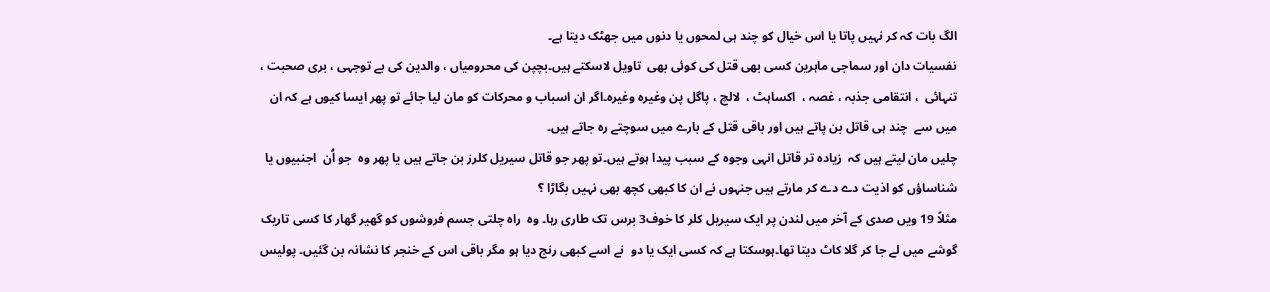الگ بات کہ کر نہیں پاتا یا اس خیال کو چند ہی لمحوں یا دنوں میں جھٹک دیتا ہے۔
نفسیات دان اور سماجی ماہرین کسی بھی قتل کی کوئی بھی  تاویل لاسکتے ہیں۔بچپن کی محرومیاں ، والدین کی بے توجہی ، بری صحبت ، تنہائی  ، انتقامی جذبہ ، غصہ ،  اکساہٹ ،  لالچ ، پاگل پن وغیرہ وغیرہ۔اگر ان اسباب و محرکات کو مان لیا جائے تو پھر ایسا کیوں ہے کہ ان میں سے  چند ہی قاتل بن پاتے ہیں اور باقی قتل کے بارے میں سوچتے رہ جاتے ہیں۔
چلیں مان لیتے ہیں کہ  زیادہ تر قاتل انہی وجوہ کے سبب پیدا ہوتے ہیں۔تو پھر جو قاتل سیریل کلرز بن جاتے ہیں یا پھر وہ  جو اُن  اجنبیوں یا شناساؤں کو اذیت دے دے کر مارتے ہیں جنہوں نے ان کا کبھی کچھ بھی نہیں بگاڑا ؟
مثلاً 19 ویں صدی کے آخر میں لندن پر ایک سیریل کلر کا خوف3 برس تک طاری رہا۔ وہ  راہ چلتی جسم فروشوں کو گھیر گھار کا کسی تاریک گوشے میں لے جا کر گلا کاٹ دیتا تھا۔ہوسکتا ہے کہ کسی ایک یا دو  نے اسے کبھی رنج دیا ہو مگر باقی اس کے خنجر کا نشانہ بن گئیں۔ پولیس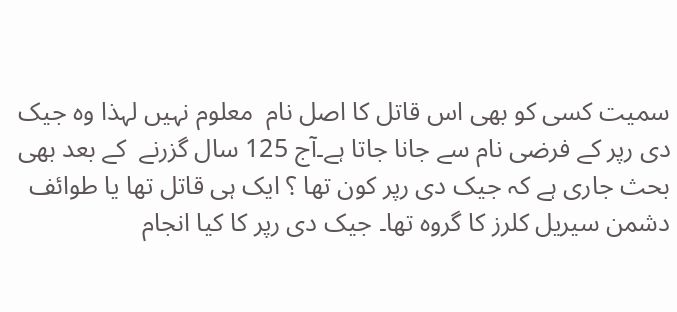سمیت کسی کو بھی اس قاتل کا اصل نام  معلوم نہیں لہذا وہ جیک دی رپر کے فرضی نام سے جانا جاتا ہے۔آج 125 سال گزرنے  کے بعد بھی  بحث جاری ہے کہ جیک دی رپر کون تھا ؟ ایک ہی قاتل تھا یا طوائف دشمن سیریل کلرز کا گروہ تھا۔ جیک دی رپر کا کیا انجام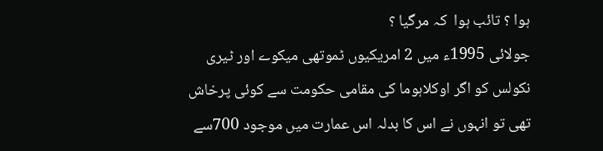ہوا ؟ تائب ہوا  کہ مرگیا ؟
جولائی 1995ء میں 2 امریکیوں ٹموتھی میکوے اور ٹیری نکولس کو اگر اوکلاہوما کی مقامی حکومت سے کوئی پرخاش تھی تو انہوں نے اس کا بدلہ اس عمارت میں موجود 700سے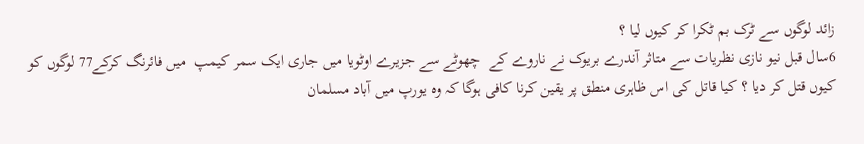زائد لوگوں سے ٹرک بم ٹکرا کر کیوں لیا ؟
6سال قبل نیو نازی نظریات سے متاثر آندرے بریوک نے ناروے کے  چھوٹے سے جزیرے اوٹویا میں جاری ایک سمر کیمپ  میں فائرنگ کرکے77 لوگوں کو کیوں قتل کر دیا ؟ کیا قاتل کی اس ظاہری منطق پر یقین کرنا کافی ہوگا کہ وہ یورپ میں آباد مسلمان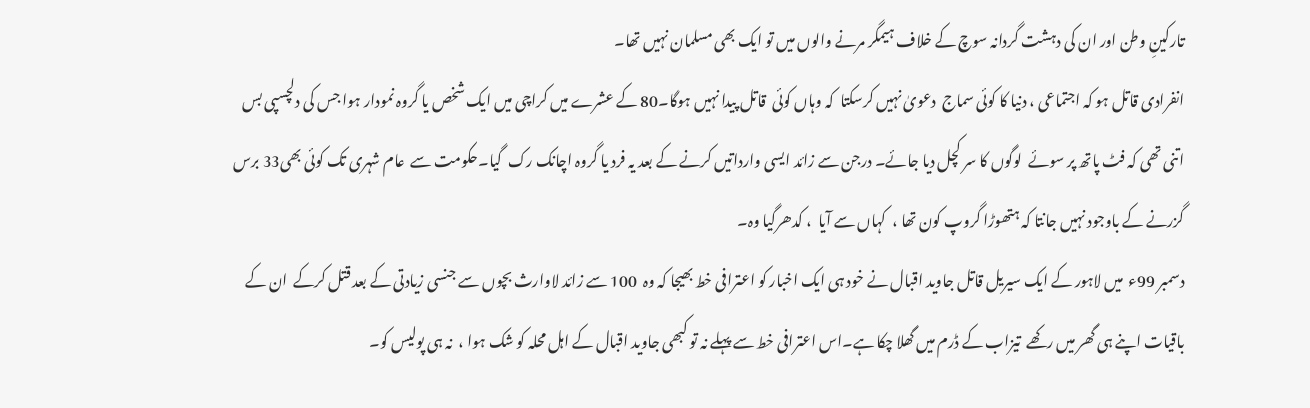تارکینِ وطن اور ان کی دہشت گردانہ سوچ کے خلاف ہیمگر مرنے والوں میں تو ایک بھی مسلمان نہیں تھا۔
انفرادی قاتل ہو کہ اجتماعی ، دنیا کا کوئی سماج  دعویٰ نہیں کرسکتا  کہ وہاں کوئی  قاتل پیدا نہیں ہوگا۔80 کے عشرے میں کراچی میں ایک شخص یا گروہ نمودار ہوا جس کی دلچسپی بس اتنی تھی کہ فٹ پاتھ پر سوئے  لوگوں کا سر کچل دیا جائے۔ درجن سے زائد ایسی وارداتیں کرنے کے بعد یہ فرد یا گروہ اچانک رک  گیا۔حکومت سے  عام شہری تک کوئی بھی33 برس گزرنے کے باوجود نہیں جانتا کہ ہتھوڑا گروپ کون تھا ،  کہاں سے آیا  ، کدھرگیا وہ۔
دسمبر 99ء  میں لاہور کے ایک سیریل قاتل جاوید اقبال نے خود ہی ایک اخبار کو اعترافی خط بھیجا کہ وہ  100 سے زائد لاوارث بچوں سے جنسی زیادتی کے بعد قتل کرکے  ان کے باقیات اپنے ہی گھر میں رکھے  تیزاب کے ڈرم میں گھلا چکا ہے۔اس اعترافی خط سے پہلے نہ تو کبھی جاوید اقبال کے اہل محلہ کو شک ہوا ،  نہ ہی پولیس کو۔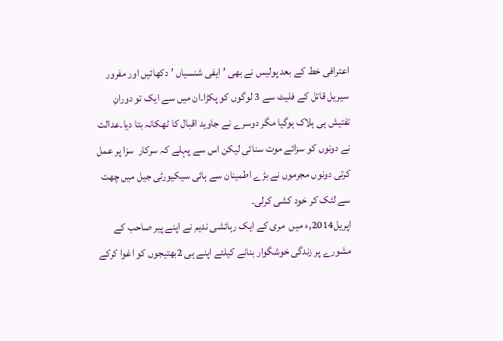اعترافی خط کے بعد پولیس نے بھی ’ ایفی شنسیاں ’ دکھائیں اور مفرور سیریل قاتل کے فلیٹ سے 3 لوگوں کو پکڑا۔ان میں سے ایک تو دورانِ تفتیش ہی ہلاک ہوگیا مگر دوسرے نے جاوید اقبال کا ٹھکانہ بتا دیا۔عدالت نے دونوں کو سزائے موت سنائی لیکن اس سے پہلے کہ سرکار  سزا پر عمل کرتی دونوں مجرموں نے بڑے اطمینان سے ہائی سیکیورٹی جیل میں چھت سے لٹک کر خود کشی کرلی۔
اپریل2014,ء میں  مری کے ایک رہائشی ندیم نے اپنے پیر صاحب کے مشورے پر زندگی خوشگوار بنانے کیلئے اپنے ہی 2بھتیجوں کو اغوا کرکے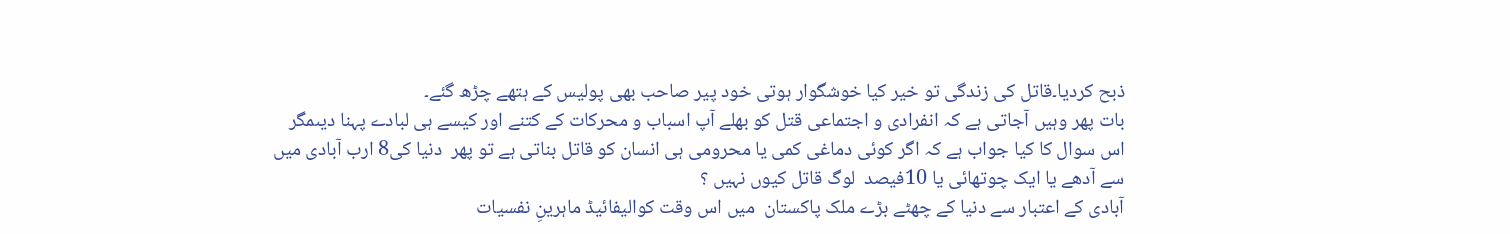ذبح کردیا۔قاتل کی زندگی تو خیر کیا خوشگوار ہوتی خود پیر صاحب بھی پولیس کے ہتھے چڑھ گئے۔
بات پھر وہیں آجاتی ہے کہ انفرادی و اجتماعی قتل کو بھلے آپ اسباب و محرکات کے کتنے اور کیسے ہی لبادے پہنا دیںمگر  اس سوال کا کیا جواب ہے کہ اگر کوئی دماغی کمی یا محرومی ہی انسان کو قاتل بناتی ہے تو پھر  دنیا کی8 ارب آبادی میں سے آدھے یا ایک چوتھائی یا 10فیصد  لوگ قاتل کیوں نہیں ؟
آبادی کے اعتبار سے دنیا کے چھٹے بڑے ملک پاکستان  میں اس وقت کوالیفائیڈ ماہرینِ نفسیات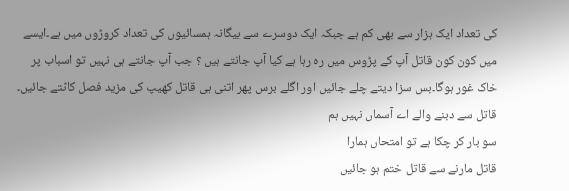کی تعداد ایک ہزار سے بھی کم ہے جبکہ ایک دوسرے سے بیگانہ ہمسائیوں کی تعداد کروڑوں میں ہے۔ایسے میں کون کون قاتل آپ کے پڑوس میں رہ رہا ہے کیا آپ جانتے ہیں ؟ جب آپ جانتے ہی نہیں تو اسباب پر خاک غور ہوگا۔بس سزا دیتے چلے جائیں اور اگلے برس پھر اتنی ہی قاتل کھیپ کی مزید فصل کاٹتے جائیں۔
قاتل سے دبنے والے اے آسماں نہیں ہم
سو بار کر چکا ہے تو امتحاں ہمارا
قاتل مارنے سے قاتل ختم ہو جائیں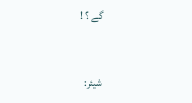گے ؟ !


شیئر: